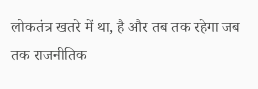लोकतंत्र खतरे में था, है और तब तक रहेगा जब तक राजनीतिक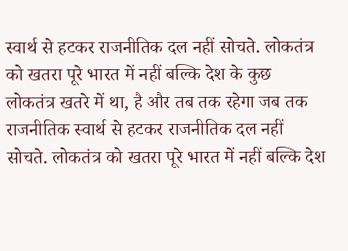स्वार्थ से हटकर राजनीतिक दल नहीं सोचते. लोकतंत्र को खतरा पूरे भारत में नहीं बल्कि देश के कुछ
लोकतंत्र खतरे में था, है और तब तक रहेगा जब तक राजनीतिक स्वार्थ से हटकर राजनीतिक दल नहीं सोचते. लोकतंत्र को खतरा पूरे भारत में नहीं बल्कि देश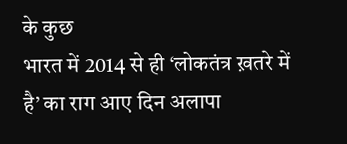के कुछ
भारत में 2014 से ही ‘लोकतंत्र ख़तरे में है’ का राग आए दिन अलापा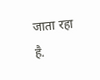जाता रहा है.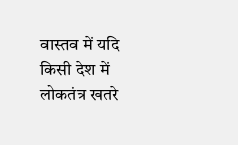वास्तव में यदि किसी देश में लोकतंत्र खतरे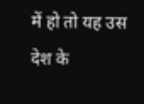में हो तो यह उस देश के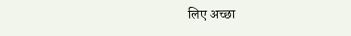लिए अच्छा